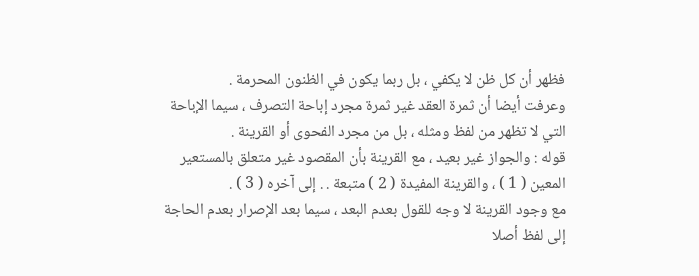فظهر أن كل ظن لا يكفي ، بل ربما يكون في الظنون المحرمة .
وعرفت أيضا أن ثمرة العقد غير ثمرة مجرد إباحة التصرف ، سيما الإباحة
التي لا تظهر من لفظ ومثله ، بل من مجرد الفحوى أو القرينة .
قوله : والجواز غير بعيد ، مع القرينة بأن المقصود غير متعلق بالمستعير
المعين ( 1 ) ، والقرينة المفيدة ( 2 ) متبعة . . إلى آخره ( 3 ) .
مع وجود القرينة لا وجه للقول بعدم البعد ، سيما بعد الإصرار بعدم الحاجة
إلى لفظ أصلا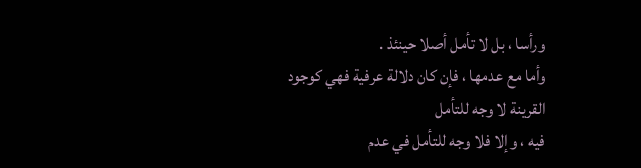ورأسا ، بل لا تأمل أصلا حينئذ .
وأما مع عدمها ، فإن كان دلالة عرفية فهي كوجود القرينة لا وجه للتأمل
فيه ، وإلا فلا وجه للتأمل في عدم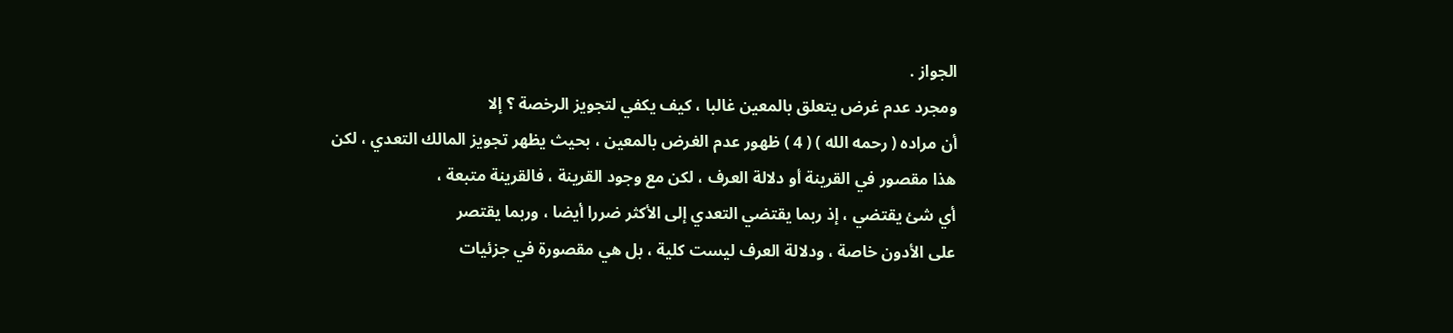الجواز .
ومجرد عدم غرض يتعلق بالمعين غالبا ، كيف يكفي لتجويز الرخصة ؟ إلا
أن مراده ( رحمه الله ) ( 4 ) ظهور عدم الغرض بالمعين ، بحيث يظهر تجويز المالك التعدي ، لكن
هذا مقصور في القرينة أو دلالة العرف ، لكن مع وجود القرينة ، فالقرينة متبعة ،
أي شئ يقتضي ، إذ ربما يقتضي التعدي إلى الأكثر ضررا أيضا ، وربما يقتصر
على الأدون خاصة ، ودلالة العرف ليست كلية ، بل هي مقصورة في جزئيات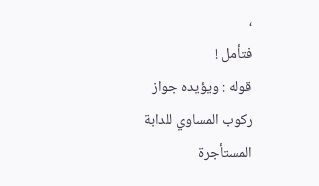،
فتأمل !
قوله : ويؤيده جواز ركوب المساوي للدابة المستأجرة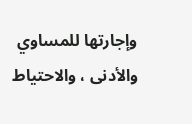وإجارتها للمساوي
والأدنى ، والاحتياط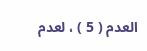العدم ( 5 ) ، لعدم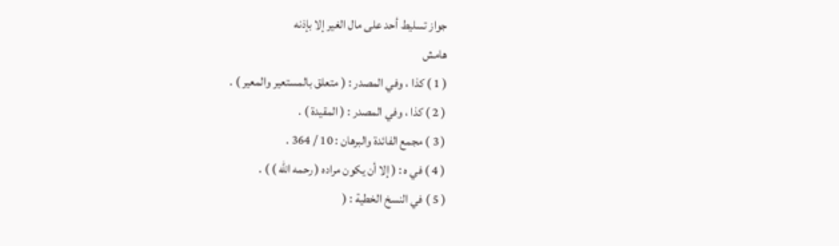جواز تسليط أحد على مال الغير إلا بإذنه
هامش
( 1 ) كذا ، وفي المصدر : ( متعلق بالمستعير والمعير ) .
( 2 ) كذا ، وفي المصدر : ( المقيدة ) .
( 3 ) مجمع الفائدة والبرهان : 10 / 364 .
( 4 ) في ه : ( إلا أن يكون مراده ( رحمه الله ) ) .
( 5 ) في النسخ الخطية : (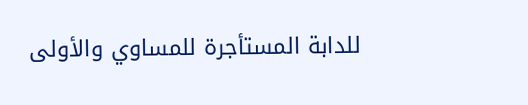للدابة المستأجرة للمساوي والأولى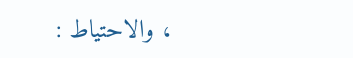، والاحتياط :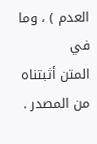العدم ) ، وما في
المتن أثبتناه من المصدر .